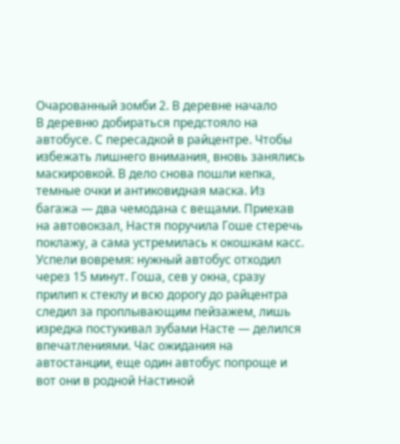Очарованный зомби 2. В деревне начало
В деревню добираться предстояло на автобусе. С пересадкой в райцентре. Чтобы избежать лишнего внимания, вновь занялись маскировкой. В дело снова пошли кепка, темные очки и антиковидная маска. Из багажа — два чемодана с вещами. Приехав на автовокзал, Настя поручила Гоше стеречь поклажу, а сама устремилась к окошкам касс. Успели вовремя: нужный автобус отходил через 15 минут. Гоша, сев у окна, сразу прилип к стеклу и всю дорогу до райцентра следил за проплывающим пейзажем, лишь изредка постукивал зубами Насте — делился впечатлениями. Час ожидания на автостанции, еще один автобус попроще и вот они в родной Настиной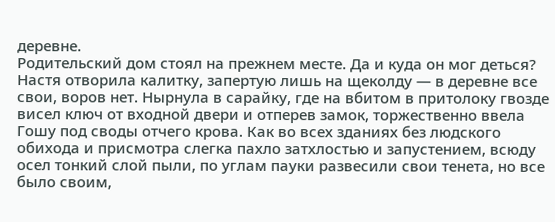деревне.
Родительский дом стоял на прежнем месте. Да и куда он мог деться? Настя отворила калитку, запертую лишь на щеколду — в деревне все свои, воров нет. Нырнула в сарайку, где на вбитом в притолоку гвозде висел ключ от входной двери и отперев замок, торжественно ввела Гошу под своды отчего крова. Как во всех зданиях без людского обихода и присмотра слегка пахло затхлостью и запустением, всюду осел тонкий слой пыли, по углам пауки развесили свои тенета, но все было своим,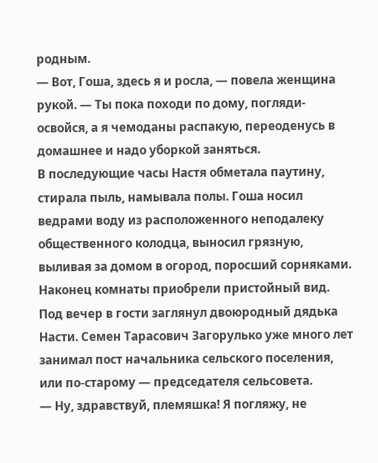родным.
— Вот, Гоша, здесь я и росла, — повела женщина рукой. — Ты пока походи по дому, погляди-освойся, а я чемоданы распакую, переоденусь в домашнее и надо уборкой заняться.
В последующие часы Настя обметала паутину, стирала пыль, намывала полы. Гоша носил ведрами воду из расположенного неподалеку общественного колодца, выносил грязную, выливая за домом в огород, поросший сорняками. Наконец комнаты приобрели пристойный вид.
Под вечер в гости заглянул двоюродный дядька Насти. Семен Тарасович Загорулько уже много лет занимал пост начальника сельского поселения, или по-старому — председателя сельсовета.
— Ну, здравствуй, племяшка! Я погляжу, не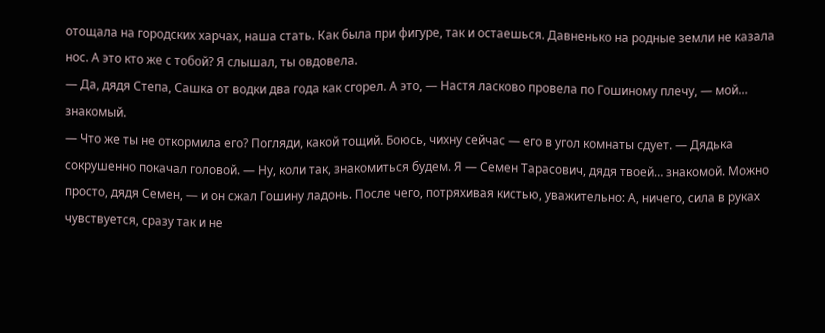отощала на городских харчах, наша стать. Как была при фигуре, так и остаешься. Давненько на родные земли не казала нос. А это кто же с тобой? Я слышал, ты овдовела.
— Да, дядя Степа, Сашка от водки два года как сгорел. А это, — Настя ласково провела по Гошиному плечу, — мой… знакомый.
— Что же ты не откормила его? Погляди, какой тощий. Боюсь, чихну сейчас — его в угол комнаты сдует. — Дядька сокрушенно покачал головой. — Ну, коли так, знакомиться будем. Я — Семен Тарасович, дядя твоей… знакомой. Можно просто, дядя Семен, — и он сжал Гошину ладонь. После чего, потряхивая кистью, уважительно: А, ничего, сила в руках чувствуется, сразу так и не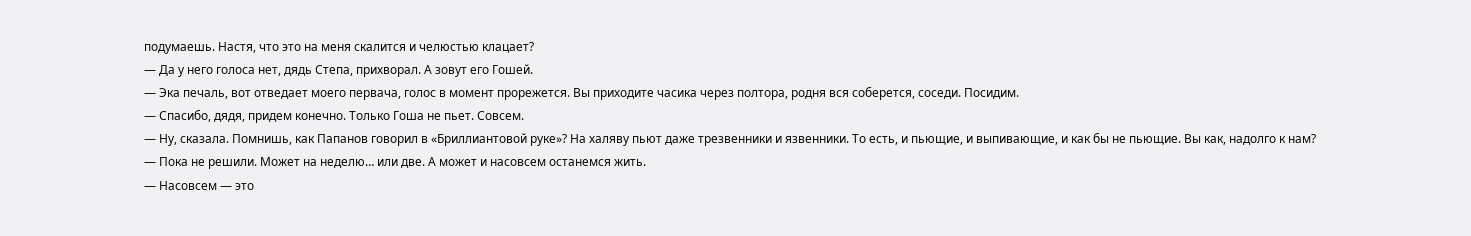подумаешь. Настя, что это на меня скалится и челюстью клацает?
— Да у него голоса нет, дядь Степа, прихворал. А зовут его Гошей.
— Эка печаль, вот отведает моего первача, голос в момент прорежется. Вы приходите часика через полтора, родня вся соберется, соседи. Посидим.
— Спасибо, дядя, придем конечно. Только Гоша не пьет. Совсем.
— Ну, сказала. Помнишь, как Папанов говорил в «Бриллиантовой руке»? На халяву пьют даже трезвенники и язвенники. То есть, и пьющие, и выпивающие, и как бы не пьющие. Вы как, надолго к нам?
— Пока не решили. Может на неделю… или две. А может и насовсем останемся жить.
— Насовсем — это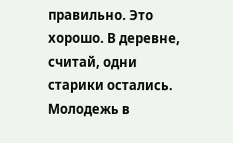правильно. Это хорошо. В деревне, считай, одни старики остались. Молодежь в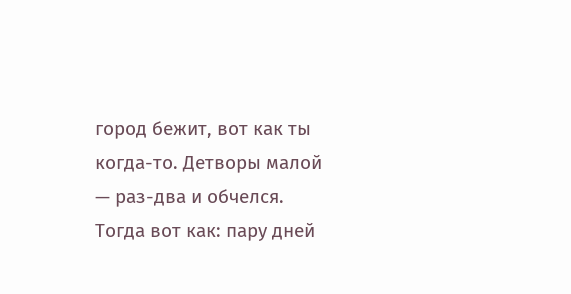город бежит, вот как ты когда-то. Детворы малой — раз-два и обчелся. Тогда вот как: пару дней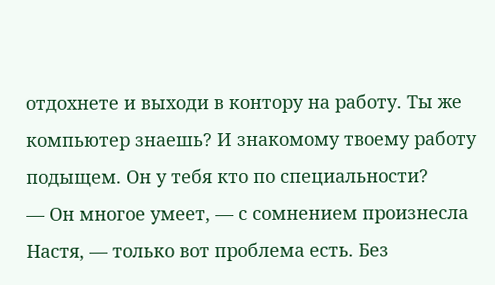отдохнете и выходи в контору на работу. Ты же компьютер знаешь? И знакомому твоему работу подыщем. Он у тебя кто по специальности?
— Он многое умеет, — с сомнением произнесла Настя, — только вот проблема есть. Без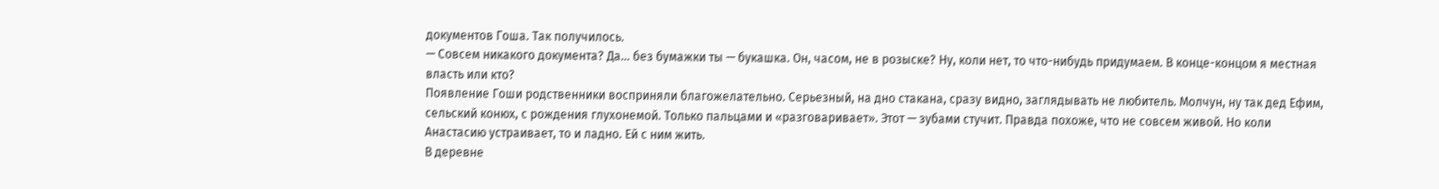документов Гоша. Так получилось.
— Совсем никакого документа? Да… без бумажки ты — букашка. Он, часом, не в розыске? Ну, коли нет, то что-нибудь придумаем. В конце-концом я местная власть или кто?
Появление Гоши родственники восприняли благожелательно. Серьезный, на дно стакана, сразу видно, заглядывать не любитель. Молчун, ну так дед Ефим, сельский конюх, с рождения глухонемой. Только пальцами и «разговаривает». Этот — зубами стучит. Правда похоже, что не совсем живой. Но коли Анастасию устраивает, то и ладно. Ей с ним жить.
В деревне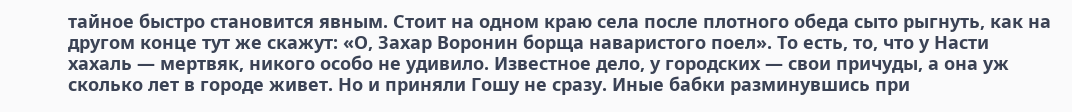тайное быстро становится явным. Стоит на одном краю села после плотного обеда сыто рыгнуть, как на другом конце тут же скажут: «О, Захар Воронин борща наваристого поел». То есть, то, что у Насти хахаль — мертвяк, никого особо не удивило. Известное дело, у городских — свои причуды, а она уж сколько лет в городе живет. Но и приняли Гошу не сразу. Иные бабки разминувшись при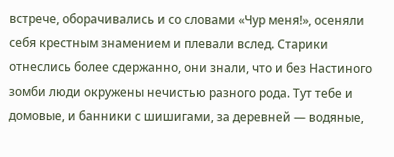встрече, оборачивались и со словами «Чур меня!», осеняли себя крестным знамением и плевали вслед. Старики отнеслись более сдержанно, они знали, что и без Настиного зомби люди окружены нечистью разного рода. Тут тебе и домовые, и банники с шишигами, за деревней — водяные,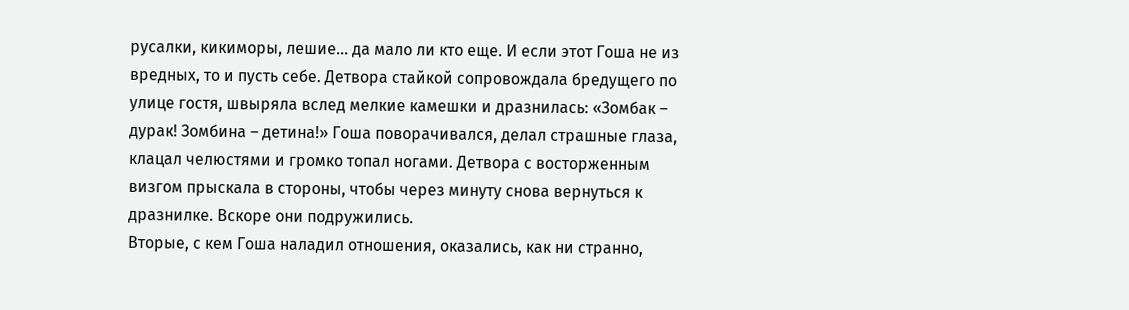русалки, кикиморы, лешие… да мало ли кто еще. И если этот Гоша не из вредных, то и пусть себе. Детвора стайкой сопровождала бредущего по улице гостя, швыряла вслед мелкие камешки и дразнилась: «Зомбак – дурак! Зомбина – детина!» Гоша поворачивался, делал страшные глаза, клацал челюстями и громко топал ногами. Детвора с восторженным визгом прыскала в стороны, чтобы через минуту снова вернуться к дразнилке. Вскоре они подружились.
Вторые, с кем Гоша наладил отношения, оказались, как ни странно,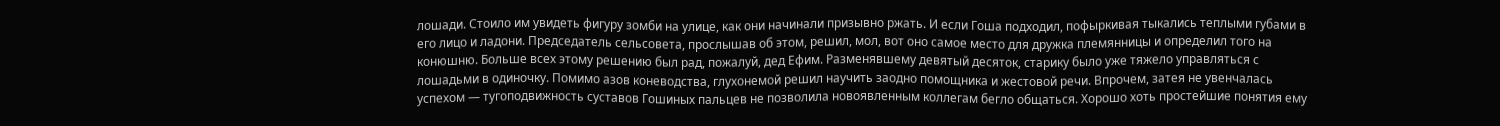лошади. Стоило им увидеть фигуру зомби на улице, как они начинали призывно ржать. И если Гоша подходил, пофыркивая тыкались теплыми губами в его лицо и ладони. Председатель сельсовета, прослышав об этом, решил, мол, вот оно самое место для дружка племянницы и определил того на конюшню. Больше всех этому решению был рад, пожалуй, дед Ефим. Разменявшему девятый десяток, старику было уже тяжело управляться с лошадьми в одиночку. Помимо азов коневодства, глухонемой решил научить заодно помощника и жестовой речи. Впрочем, затея не увенчалась успехом — тугоподвижность суставов Гошиных пальцев не позволила новоявленным коллегам бегло общаться. Хорошо хоть простейшие понятия ему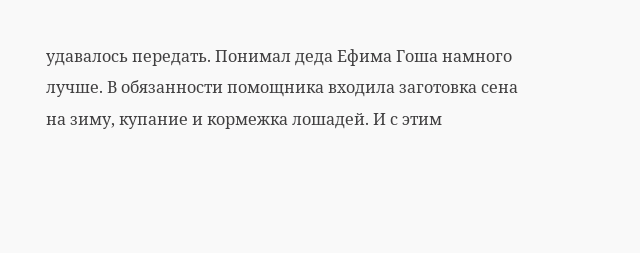удавалось передать. Понимал деда Ефима Гоша намного лучше. В обязанности помощника входила заготовка сена на зиму, купание и кормежка лошадей. И с этим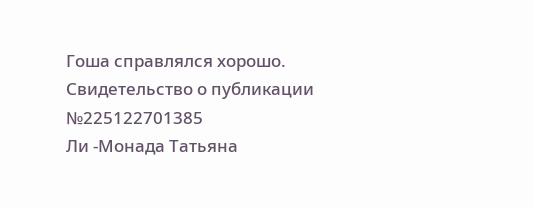Гоша справлялся хорошо.
Свидетельство о публикации №225122701385
Ли -Монада Татьяна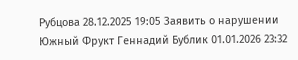Рубцова 28.12.2025 19:05 Заявить о нарушении
Южный Фрукт Геннадий Бублик 01.01.2026 23:32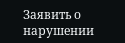Заявить о нарушении